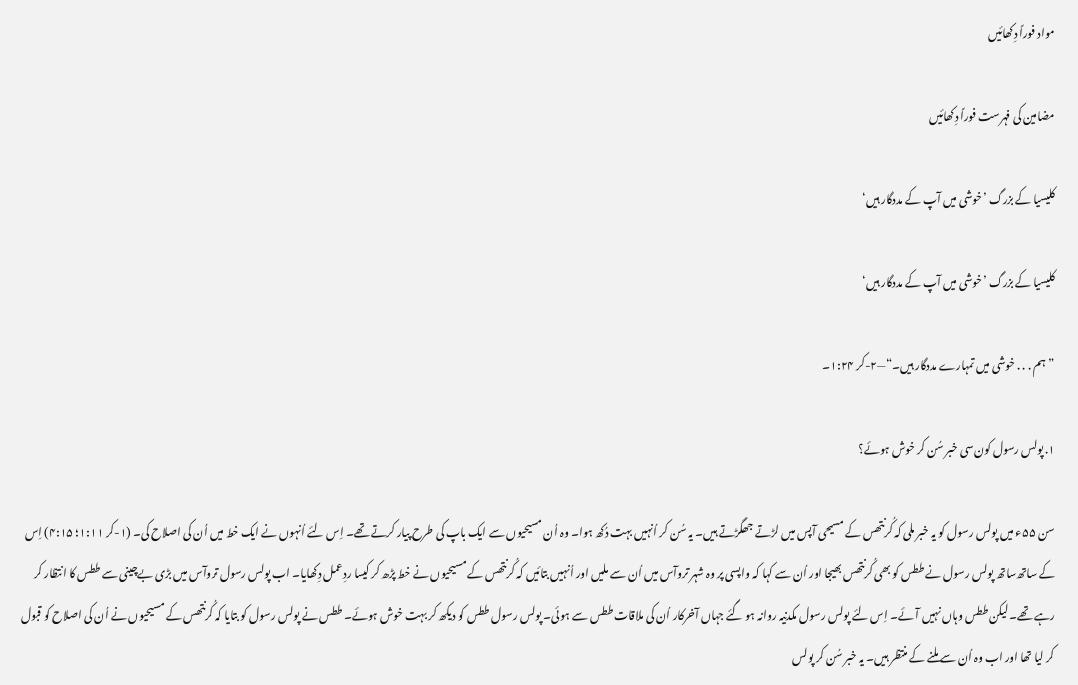مواد فوراً دِکھائیں

مضامین کی فہرست فوراً دِکھائیں

کلیسیا کے بزرگ ’خوشی میں آپ کے مددگار ہیں‘

کلیسیا کے بزرگ ’خوشی میں آپ کے مددگار ہیں‘

”ہم . . . خوشی میں تمہارے مددگار ہیں۔“—۲-کر ۱:۲۴۔

۱. پولس رسول کون‌سی خبر سُن کر خوش ہوئے؟

سن ۵۵ء میں پولس رسول کو یہ خبر ملی کہ کُرنتھس کے مسیحی آپس میں لڑتے جھگڑتے ہیں۔ یہ سُن کر اُنہیں بہت دُکھ ہوا۔ وہ اُن مسیحیوں سے ایک باپ کی طرح پیار کرتے تھے۔ اِس لئے اُنہوں نے ایک خط میں اُن کی اصلاح کی۔ (۱-کر ۱:۱۱؛ ۴:۱۵) اِس کے ساتھ‌ساتھ پولس رسول نے ططس کو بھی کُرنتھس بھیجا اور اُن سے کہا کہ واپسی پر وہ شہر تروآس میں اُن سے ملیں اور اُنہیں بتائیں کہ کُرنتھس کے مسیحیوں نے خط پڑھ کر کیسا ردِعمل دِکھایا۔ اب پولس رسول تروآس میں بڑی بےچینی سے ططس کا انتظار کر رہے تھے۔ لیکن ططس وہاں نہیں آئے۔ اِس لئے پولس رسول مکدنیہ روانہ ہو گئے جہاں آخرکار اُن کی ملاقات ططس سے ہوئی۔ پولس رسول ططس کو دیکھ کر بہت خوش ہوئے۔ ططس نے پولس رسول کو بتایا کہ کُرنتھس کے مسیحیوں نے اُن کی اصلاح کو قبول کر لیا تھا اور اب وہ اُن سے ملنے کے منتظر ہیں۔ یہ خبر سُن کر پولس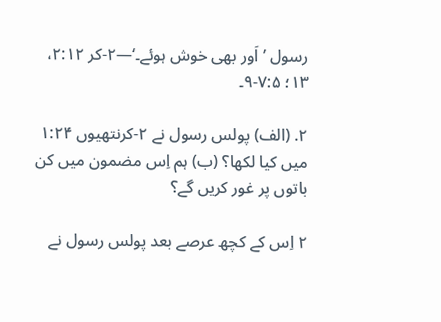رسول ’اَور بھی خوش ہوئے۔‘—۲-کر ۲:۱۲، ۱۳؛ ۷:۵-۹۔

۲. (الف) پولس رسول نے ۲-کرنتھیوں ۱:۲۴ میں کیا لکھا؟ (ب) ہم اِس مضمون میں کن باتوں پر غور کریں گے؟

۲ اِس کے کچھ عرصے بعد پولس رسول نے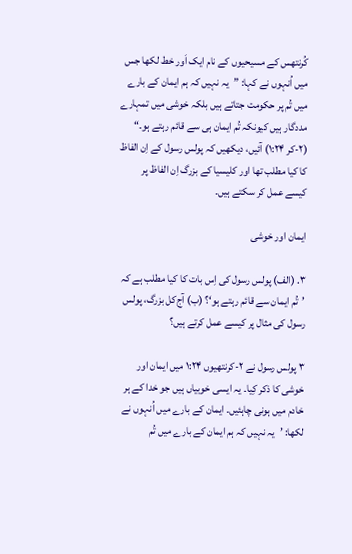کُرنتھس کے مسیحیوں کے نام ایک اَور خط لکھا جس میں اُنہوں نے کہا: ”یہ نہیں کہ ہم ایمان کے بارے میں تُم پر حکومت جتاتے ہیں بلکہ خوشی میں تمہارے مددگار ہیں کیونکہ تُم ایمان ہی سے قائم رہتے ہو۔“ (۲-کر ۱:۲۴) آئیں، دیکھیں کہ پولس رسول کے اِن الفاظ کا کیا مطلب تھا اور کلیسیا کے بزرگ اِن الفاظ پر کیسے عمل کر سکتے ہیں۔

ایمان اور خوشی

۳. (الف) پولس رسول کی اِس بات کا کیا مطلب ہے کہ ’تُم ایمان سے قائم رہتے ہو‘؟ (ب) آج‌کل بزرگ، پولس رسول کی مثال پر کیسے عمل کرتے ہیں؟

۳ پولس رسول نے ۲-کرنتھیوں ۱:۲۴ میں ایمان اور خوشی کا ذکر کِیا۔ یہ ایسی خوبیاں ہیں جو خدا کے ہر خادم میں ہونی چاہئیں۔ ایمان کے بارے میں اُنہوں نے لکھا: ’یہ نہیں کہ ہم ایمان کے بارے میں تُم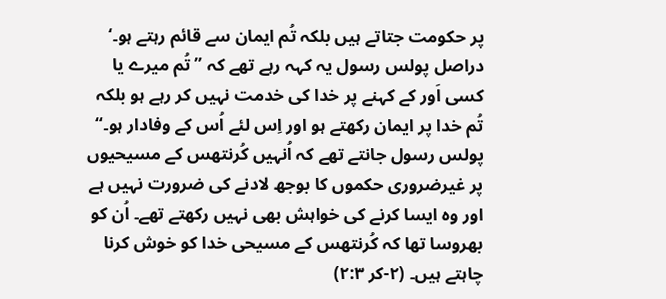پر حکومت جتاتے ہیں بلکہ تُم ایمان سے قائم رہتے ہو۔‘ دراصل پولس رسول یہ کہہ رہے تھے کہ ”تُم میرے یا کسی اَور کے کہنے پر خدا کی خدمت نہیں کر رہے ہو بلکہ تُم خدا پر ایمان رکھتے ہو اور اِس لئے اُس کے وفادار ہو۔“ پولس رسول جانتے تھے کہ اُنہیں کُرنتھس کے مسیحیوں پر غیرضروری حکموں کا بوجھ لادنے کی ضرورت نہیں ہے اور وہ ایسا کرنے کی خواہش بھی نہیں رکھتے تھے۔ اُن کو بھروسا تھا کہ کُرنتھس کے مسیحی خدا کو خوش کرنا چاہتے ہیں۔ (۲-کر ۲:۳)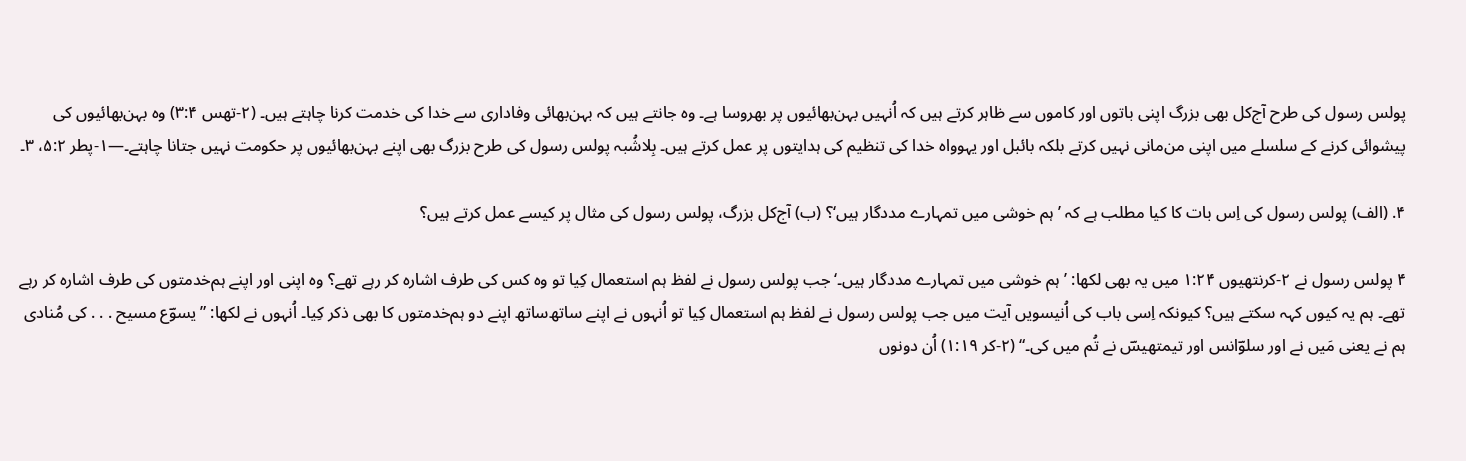پولس رسول کی طرح آج‌کل بھی بزرگ اپنی باتوں اور کاموں سے ظاہر کرتے ہیں کہ اُنہیں بہن‌بھائیوں پر بھروسا ہے۔ وہ جانتے ہیں کہ بہن‌بھائی وفاداری سے خدا کی خدمت کرنا چاہتے ہیں۔ (۲-تھس ۳:۴) وہ بہن‌بھائیوں کی پیشوائی کرنے کے سلسلے میں اپنی من‌مانی نہیں کرتے بلکہ بائبل اور یہوواہ خدا کی تنظیم کی ہدایتوں پر عمل کرتے ہیں۔ بِلاشُبہ پولس رسول کی طرح بزرگ بھی اپنے بہن‌بھائیوں پر حکومت نہیں جتانا چاہتے۔—۱-پطر ۵:۲، ۳۔

۴. (الف) پولس رسول کی اِس بات کا کیا مطلب ہے کہ ’ہم خوشی میں تمہارے مددگار ہیں‘؟ (ب) آج‌کل بزرگ، پولس رسول کی مثال پر کیسے عمل کرتے ہیں؟

۴ پولس رسول نے ۲-کرنتھیوں ۱:۲۴ میں یہ بھی لکھا: ’ہم خوشی میں تمہارے مددگار ہیں۔‘ جب پولس رسول نے لفظ ہم استعمال کِیا تو وہ کس کی طرف اشارہ کر رہے تھے؟ وہ اپنی اور اپنے ہم‌خدمتوں کی طرف اشارہ کر رہے تھے۔ ہم یہ کیوں کہہ سکتے ہیں؟ کیونکہ اِسی باب کی اُنیسویں آیت میں جب پولس رسول نے لفظ ہم استعمال کِیا تو اُنہوں نے اپنے ساتھ‌ساتھ اپنے دو ہم‌خدمتوں کا بھی ذکر کِیا۔ اُنہوں نے لکھا: ”یسوؔع مسیح . . . کی مُنادی ہم نے یعنی مَیں نے اور سلوؔانس اور تیمتھیسؔ نے تُم میں کی۔“ (۲-کر ۱:۱۹) اُن دونوں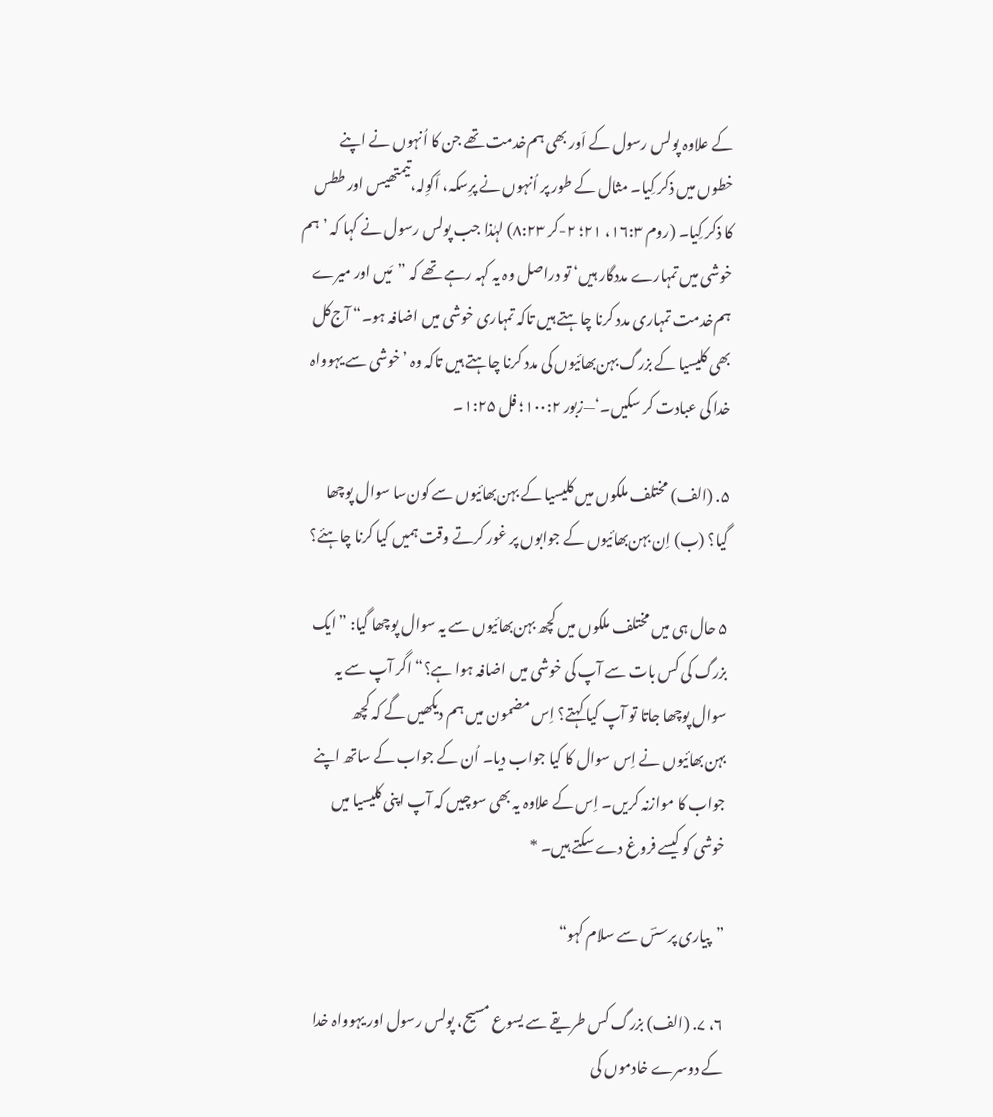کے علاوہ پولس رسول کے اَور بھی ہم‌خدمت تھے جن کا اُنہوں نے اپنے خطوں میں ذکر کِیا۔ مثال کے طور پر اُنہوں نے پرِسکہ، اَکوِلہ،تیمتھیس اور ططس کا ذکر کِیا۔ (روم ۱۶:۳، ۲۱؛ ۲-کر ۸:۲۳) لہٰذا جب پولس رسول نے کہا کہ ’ہم خوشی میں تمہارے مددگار ہیں‘ تو دراصل وہ یہ کہہ رہے تھے کہ ”مَیں اور میرے ہم‌خدمت تمہاری مدد کرنا چاہتے ہیں تاکہ تمہاری خوشی میں اضافہ ہو۔“ آج‌کل بھی کلیسیا کے بزرگ بہن‌بھائیوں کی مدد کرنا چاہتے ہیں تاکہ وہ ’خوشی سے یہوواہ خدا کی عبادت کر سکیں۔‘—زبور ۱۰۰:۲؛ فل ۱:۲۵۔

۵. (الف) مختلف ملکوں میں کلیسیا کے بہن‌بھائیوں سے کون‌سا سوال پوچھا گیا؟ (ب) اِن بہن‌بھائیوں کے جوابوں پر غور کرتے وقت ہمیں کیا کرنا چاہئے؟

۵ حال ہی میں مختلف ملکوں میں کچھ بہن‌بھائیوں سے یہ سوال پوچھا گیا: ”ایک بزرگ کی کس بات سے آپ کی خوشی میں اضافہ ہوا ہے؟“ اگر آپ سے یہ سوال پوچھا جاتا تو آپ کیا کہتے؟ اِس مضمون میں ہم دیکھیں گے کہ کچھ بہن‌بھائیوں نے اِس سوال کا کیا جواب دیا۔ اُن کے جواب کے ساتھ اپنے جواب کا موازنہ کریں۔ اِس کے علاوہ یہ بھی سوچیں کہ آپ اپنی کلیسیا میں خوشی کو کیسے فروغ دے سکتے ہیں۔ *

”پیاری پرسسؔ سے سلام کہو“

۶، ۷. (الف) بزرگ کس طریقے سے یسوع مسیح، پولس رسول اور یہوواہ خدا کے دوسرے خادموں کی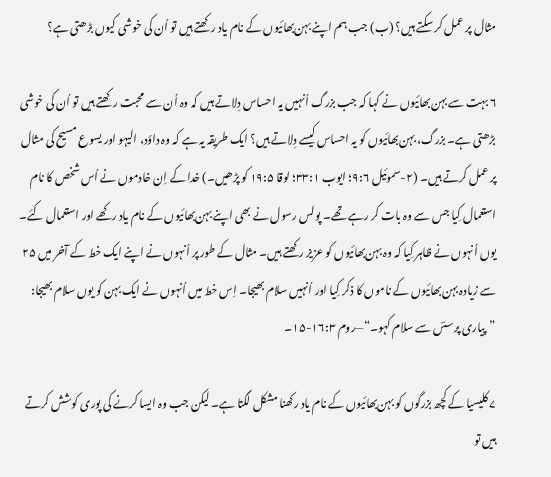مثال پر عمل کر سکتے ہیں؟ (ب) جب ہم اپنے بہن‌بھائیوں کے نام یاد رکھتے ہیں تو اُن کی خوشی کیوں بڑھتی ہے؟

۶ بہت سے بہن‌بھائیوں نے کہا کہ جب بزرگ اُنہیں یہ احساس دِلاتے ہیں کہ وہ اُن سے محبت رکھتے ہیں تو اُن کی خوشی بڑھتی ہے۔ بزرگ، بہن‌بھائیوں کو یہ احساس کیسے دِلاتے ہیں؟ ایک طریقہ یہ ہے کہ وہ داؤد، الیہو اور یسوع مسیح کی مثال پر عمل کرتے ہیں۔ (۲-سموئیل ۹:۶؛ ایوب ۳۳:۱؛ لوقا ۱۹:۵ کو پڑھیں۔) خدا کے اِن خادموں نے اُس شخص کا نام استعمال کِیا جس سے وہ بات کر رہے تھے۔ پولس رسول نے بھی اپنے بہن‌بھائیوں کے نام یاد رکھے اور استعمال کئے۔ یوں اُنہوں نے ظاہر کِیا کہ وہ بہن‌بھائیوں کو عزیز رکھتے ہیں۔ مثال کے طور پر اُنہوں نے اپنے ایک خط کے آخر میں ۲۵ سے زیادہ بہن‌بھائیوں کے ناموں کا ذکر کِیا اور اُنہیں سلام بھیجا۔ اِس خط میں اُنہوں نے ایک بہن کو یوں سلام بھیجا: ”پیاری پرسسؔ سے سلام کہو۔“—روم ۱۶:۳-۱۵۔

۷ کلیسیا کے کچھ بزرگوں کو بہن‌بھائیوں کے نام یاد رکھنا مشکل لگتا ہے۔ لیکن جب وہ ایسا کرنے کی پوری کوشش کرتے ہیں تو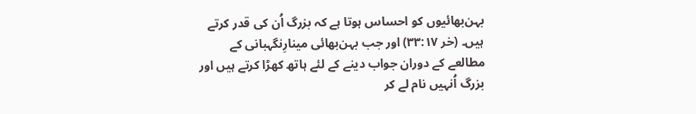بہن‌بھائیوں کو احساس ہوتا ہے کہ بزرگ اُن کی قدر کرتے ہیں۔ (خر ۳۳:۱۷) اور جب بہن‌بھائی مینارِنگہبانی کے مطالعے کے دوران جواب دینے کے لئے ہاتھ کھڑا کرتے ہیں اور بزرگ اُنہیں نام لے کر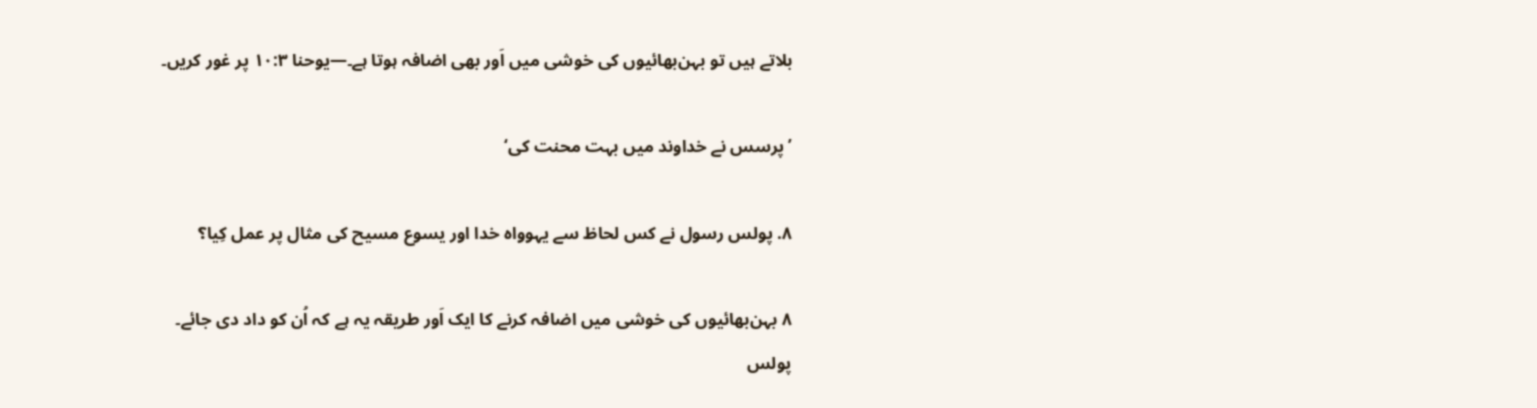بلاتے ہیں تو بہن‌بھائیوں کی خوشی میں اَور بھی اضافہ ہوتا ہے۔—یوحنا ۱۰:۳ پر غور کریں۔

’پرسس نے خداوند میں بہت محنت کی‘

۸. پولس رسول نے کس لحاظ سے یہوواہ خدا اور یسوع مسیح کی مثال پر عمل کِیا؟

۸ بہن‌بھائیوں کی خوشی میں اضافہ کرنے کا ایک اَور طریقہ یہ ہے کہ اُن کو داد دی جائے۔ پولس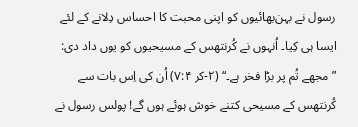رسول نے بہن‌بھائیوں کو اپنی محبت کا احساس دِلانے کے لئے ایسا ہی کِیا۔ اُنہوں نے کُرنتھس کے مسیحیوں کو یوں داد دی: ”مجھے تُم پر بڑا فخر ہے۔“ (۲-کر ۷:۴) اُن کی اِس بات سے کُرنتھس کے مسیحی کتنے خوش ہوئے ہوں گے! پولس رسول نے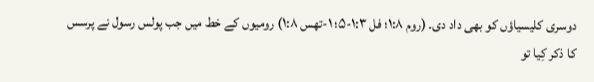دوسری کلیسیاؤں کو بھی داد دی۔ (روم ۱:۸؛ فل ۱:۳-۵؛ ۱-تھس ۱:۸) رومیوں کے خط میں جب پولس رسول نے پرسس کا ذکر کِیا تو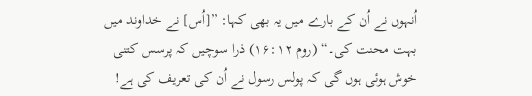اُنہوں نے اُن کے بارے میں یہ بھی کہا: ”[اُس] نے خداوند میں بہت محنت کی۔“ (روم ۱۶:۱۲) ذرا سوچیں کہ پرسس کتنی خوش ہوئی ہوں گی کہ پولس رسول نے اُن کی تعریف کی ہے!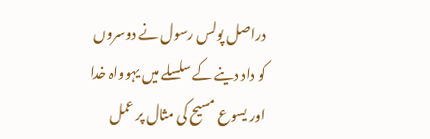دراصل پولس رسول نے دوسروں کو داد دینے کے سلسلے میں یہوواہ خدا اور یسوع مسیح کی مثال پر عمل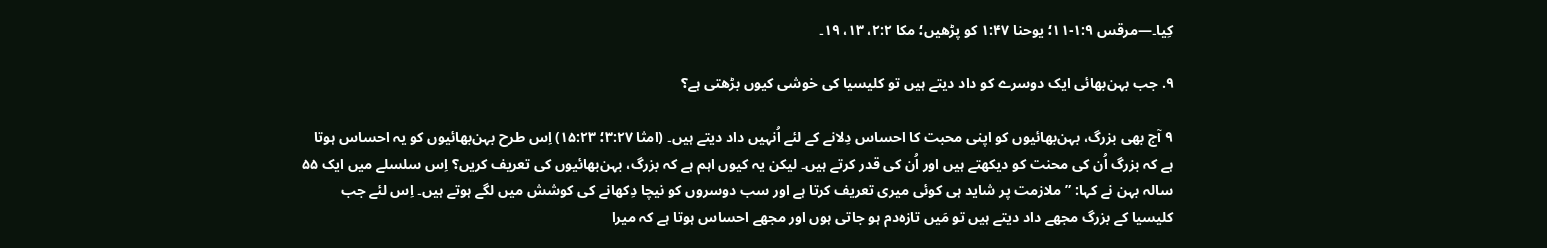کِیا۔—مرقس ۱:۹-۱۱؛ یوحنا ۱:۴۷ کو پڑھیں؛ مکا ۲:۲، ۱۳، ۱۹۔

۹. جب بہن‌بھائی ایک دوسرے کو داد دیتے ہیں تو کلیسیا کی خوشی کیوں بڑھتی ہے؟

۹ آج بھی بزرگ، بہن‌بھائیوں کو اپنی محبت کا احساس دِلانے کے لئے اُنہیں داد دیتے ہیں۔ (امثا ۳:۲۷؛ ۱۵:۲۳) اِس طرح بہن‌بھائیوں کو یہ احساس ہوتا ہے کہ بزرگ اُن کی محنت کو دیکھتے ہیں اور اُن کی قدر کرتے ہیں۔ لیکن یہ کیوں اہم ہے کہ بزرگ، بہن‌بھائیوں کی تعریف کریں؟ اِس سلسلے میں ایک ۵۵ سالہ بہن نے کہا: ”ملازمت پر شاید ہی کوئی میری تعریف کرتا ہے اور سب دوسروں کو نیچا دِکھانے کی کوشش میں لگے ہوتے ہیں۔ اِس لئے جب کلیسیا کے بزرگ مجھے داد دیتے ہیں تو مَیں تازہ‌دم ہو جاتی ہوں اور مجھے احساس ہوتا ہے کہ میرا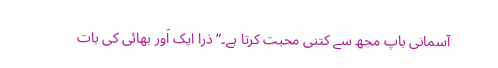آسمانی باپ مجھ سے کتنی محبت کرتا ہے۔“ ذرا ایک اَور بھائی کی بات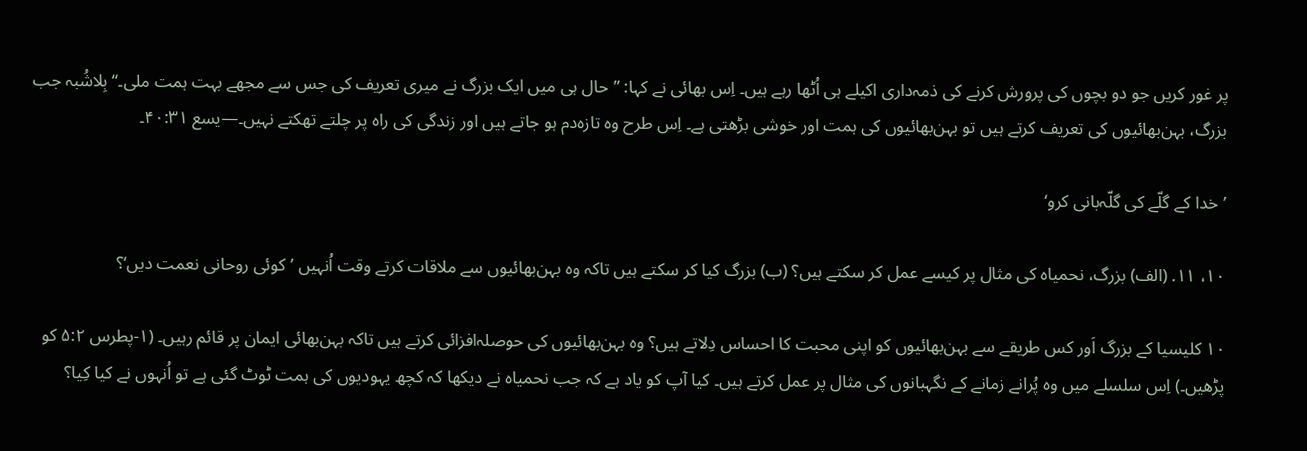پر غور کریں جو دو بچوں کی پرورش کرنے کی ذمہ‌داری اکیلے ہی اُٹھا رہے ہیں۔ اِس بھائی نے کہا: ”حال ہی میں ایک بزرگ نے میری تعریف کی جس سے مجھے بہت ہمت ملی۔“ بِلاشُبہ جب بزرگ، بہن‌بھائیوں کی تعریف کرتے ہیں تو بہن‌بھائیوں کی ہمت اور خوشی بڑھتی ہے۔ اِس طرح وہ تازہ‌دم ہو جاتے ہیں اور زندگی کی راہ پر چلتے تھکتے نہیں۔—یسع ۴۰:۳۱۔

’خدا کے گلّے کی گلّہ‌بانی کرو‘

۱۰، ۱۱. (الف) بزرگ، نحمیاہ کی مثال پر کیسے عمل کر سکتے ہیں؟ (ب) بزرگ کیا کر سکتے ہیں تاکہ وہ بہن‌بھائیوں سے ملاقات کرتے وقت اُنہیں ’کوئی روحانی نعمت دیں‘؟

۱۰ کلیسیا کے بزرگ اَور کس طریقے سے بہن‌بھائیوں کو اپنی محبت کا احساس دِلاتے ہیں؟ وہ بہن‌بھائیوں کی حوصلہ‌افزائی کرتے ہیں تاکہ بہن‌بھائی ایمان پر قائم رہیں۔ (۱-پطرس ۵:۲ کو پڑھیں۔) اِس سلسلے میں وہ پُرانے زمانے کے نگہبانوں کی مثال پر عمل کرتے ہیں۔ کیا آپ کو یاد ہے کہ جب نحمیاہ نے دیکھا کہ کچھ یہودیوں کی ہمت ٹوٹ گئی ہے تو اُنہوں نے کیا کِیا؟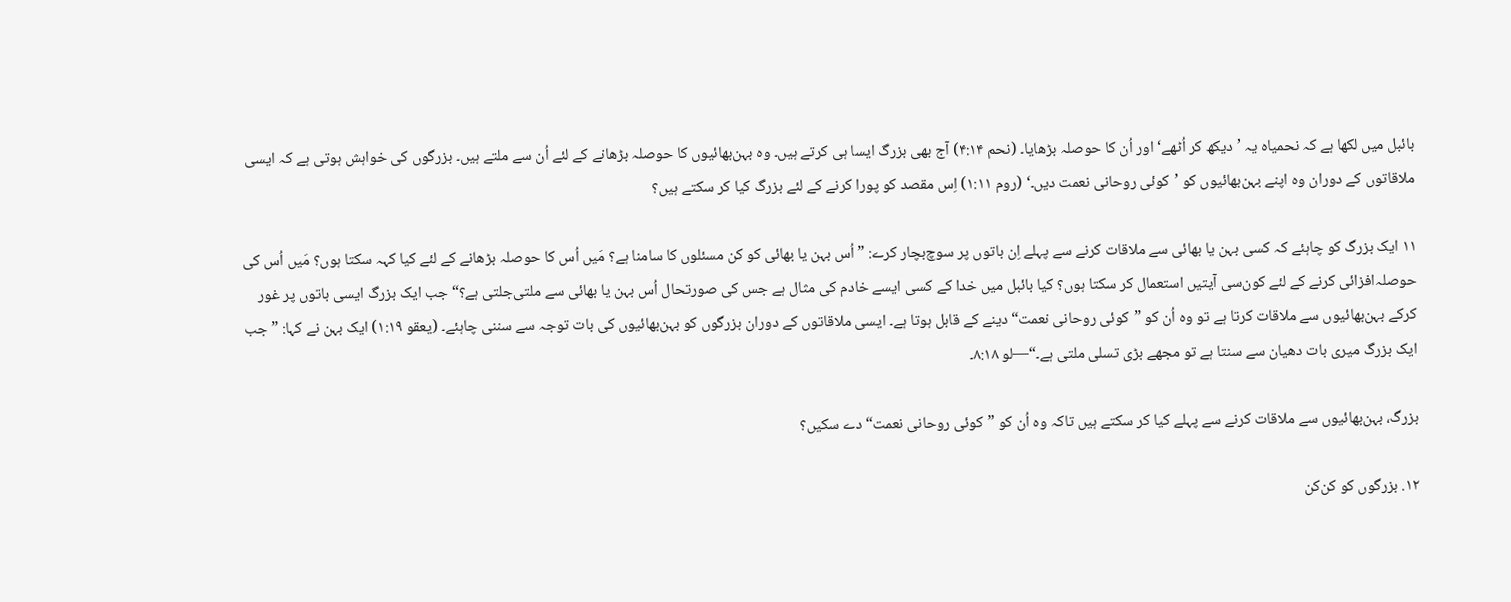بائبل میں لکھا ہے کہ نحمیاہ یہ ’دیکھ کر اُٹھے‘ اور اُن کا حوصلہ بڑھایا۔ (نحم ۴:۱۴) آج بھی بزرگ ایسا ہی کرتے ہیں۔ وہ بہن‌بھائیوں کا حوصلہ بڑھانے کے لئے اُن سے ملتے ہیں۔ بزرگوں کی خواہش ہوتی ہے کہ ایسی ملاقاتوں کے دوران وہ اپنے بہن‌بھائیوں کو ’کوئی روحانی نعمت دیں۔‘ (روم ۱:۱۱) اِس مقصد کو پورا کرنے کے لئے بزرگ کیا کر سکتے ہیں؟

۱۱ ایک بزرگ کو چاہئے کہ کسی بہن یا بھائی سے ملاقات کرنے سے پہلے اِن باتوں پر سوچ‌بچار کرے: ”اُس بہن یا بھائی کو کن مسئلوں کا سامنا ہے؟ مَیں اُس کا حوصلہ بڑھانے کے لئے کیا کہہ سکتا ہوں؟ مَیں اُس کی حوصلہ‌افزائی کرنے کے لئے کون‌سی آیتیں استعمال کر سکتا ہوں؟ کیا بائبل میں خدا کے کسی ایسے خادم کی مثال ہے جس کی صورتحال اُس بہن یا بھائی سے ملتی‌جلتی ہے؟“ جب ایک بزرگ ایسی باتوں پر غور کرکے بہن‌بھائیوں سے ملاقات کرتا ہے تو وہ اُن کو ”کوئی روحانی نعمت“ دینے کے قابل ہوتا ہے۔ ایسی ملاقاتوں کے دوران بزرگوں کو بہن‌بھائیوں کی بات توجہ سے سننی چاہئے۔ (یعقو ۱:۱۹) ایک بہن نے کہا: ”جب ایک بزرگ میری بات دھیان سے سنتا ہے تو مجھے بڑی تسلی ملتی ہے۔“—لو ۸:۱۸۔

بزرگ، بہن‌بھائیوں سے ملاقات کرنے سے پہلے کیا کر سکتے ہیں تاکہ وہ اُن کو ”کوئی روحانی نعمت“ دے سکیں؟

۱۲. بزرگوں کو کن‌کن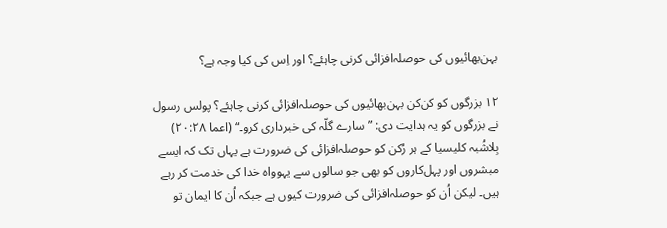بہن‌بھائیوں کی حوصلہ‌افزائی کرنی چاہئے؟ اور اِس کی کیا وجہ ہے؟

۱۲ بزرگوں کو کن‌کن بہن‌بھائیوں کی حوصلہ‌افزائی کرنی چاہئے؟ پولس رسول نے بزرگوں کو یہ ہدایت دی: ”سارے گلّہ کی خبرداری کرو۔“ (اعما ۲۰:۲۸) بِلاشُبہ کلیسیا کے ہر رُکن کو حوصلہ‌افزائی کی ضرورت ہے یہاں تک کہ ایسے مبشروں اور پہل‌کاروں کو بھی جو سالوں سے یہوواہ خدا کی خدمت کر رہے ہیں۔ لیکن اُن کو حوصلہ‌افزائی کی ضرورت کیوں ہے جبکہ اُن کا ایمان تو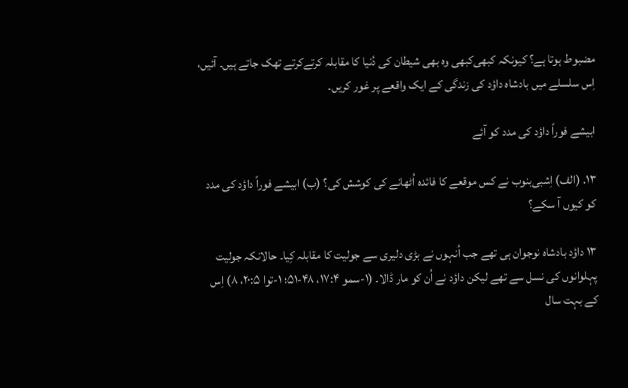مضبوط ہوتا ہے؟ کیونکہ کبھی‌کبھی وہ بھی شیطان کی دُنیا کا مقابلہ کرتےکرتے تھک جاتے ہیں۔ آئیں، اِس سلسلے میں بادشاہ داؤد کی زندگی کے ایک واقعے پر غور کریں۔

ابیشے فوراً داؤد کی مدد کو آئے

۱۳. (الف) اِشبی‌بنوب نے کس موقعے کا فائدہ اُٹھانے کی کوشش کی؟ (ب) ابیشے فوراً داؤد کی مدد کو کیوں آ سکے؟

۱۳ داؤد بادشاہ نوجوان ہی تھے جب اُنہوں نے بڑی دلیری سے جولیت کا مقابلہ کِیا۔ حالانکہ جولیت پہلوانوں کی نسل سے تھے لیکن داؤد نے اُن کو مار ڈالا۔ (۱-سمو ۱۷:۴، ۴۸-۵۱؛ ۱-توا ۲۰:۵، ۸) اِس کے بہت سال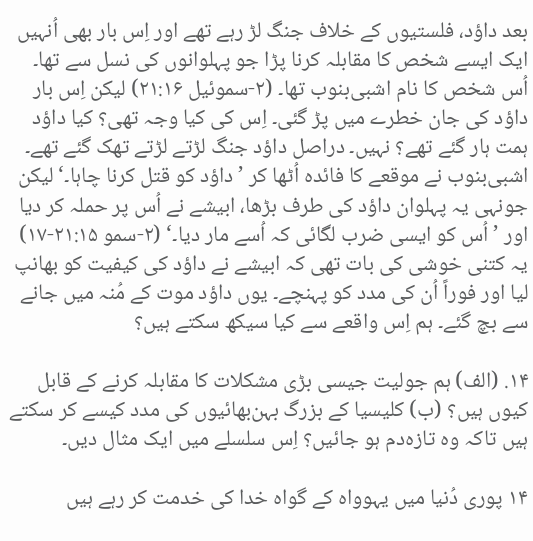بعد داؤد، فلستیوں کے خلاف جنگ لڑ رہے تھے اور اِس بار بھی اُنہیں ایک ایسے شخص کا مقابلہ کرنا پڑا جو پہلوانوں کی نسل سے تھا۔ اُس شخص کا نام اشبی‌بنوب تھا۔ (۲-سموئیل ۲۱:۱۶) لیکن اِس بار داؤد کی جان خطرے میں پڑ گئی۔ اِس کی کیا وجہ تھی؟ کیا داؤد ہمت ہار گئے تھے؟ نہیں۔ دراصل داؤد جنگ لڑتے لڑتے تھک گئے تھے۔ اشبی‌بنوب نے موقعے کا فائدہ اُٹھا کر ’داؤد کو قتل کرنا چاہا۔‘ لیکن جونہی یہ پہلوان داؤد کی طرف بڑھا، ابیشے نے اُس پر حملہ کر دیا اور ’اُس کو ایسی ضرب لگائی کہ اُسے مار دیا۔‘ (۲-سمو ۲۱:۱۵-۱۷) یہ کتنی خوشی کی بات تھی کہ ابیشے نے داؤد کی کیفیت کو بھانپ لیا اور فوراً اُن کی مدد کو پہنچے۔ یوں داؤد موت کے مُنہ میں جانے سے بچ گئے۔ ہم اِس واقعے سے کیا سیکھ سکتے ہیں؟

۱۴. (الف) ہم جولیت جیسی بڑی مشکلات کا مقابلہ کرنے کے قابل کیوں ہیں؟ (ب) کلیسیا کے بزرگ بہن‌بھائیوں کی مدد کیسے کر سکتے ہیں تاکہ وہ تازہ‌دم ہو جائیں؟ اِس سلسلے میں ایک مثال دیں۔

۱۴ پوری دُنیا میں یہوواہ کے گواہ خدا کی خدمت کر رہے ہیں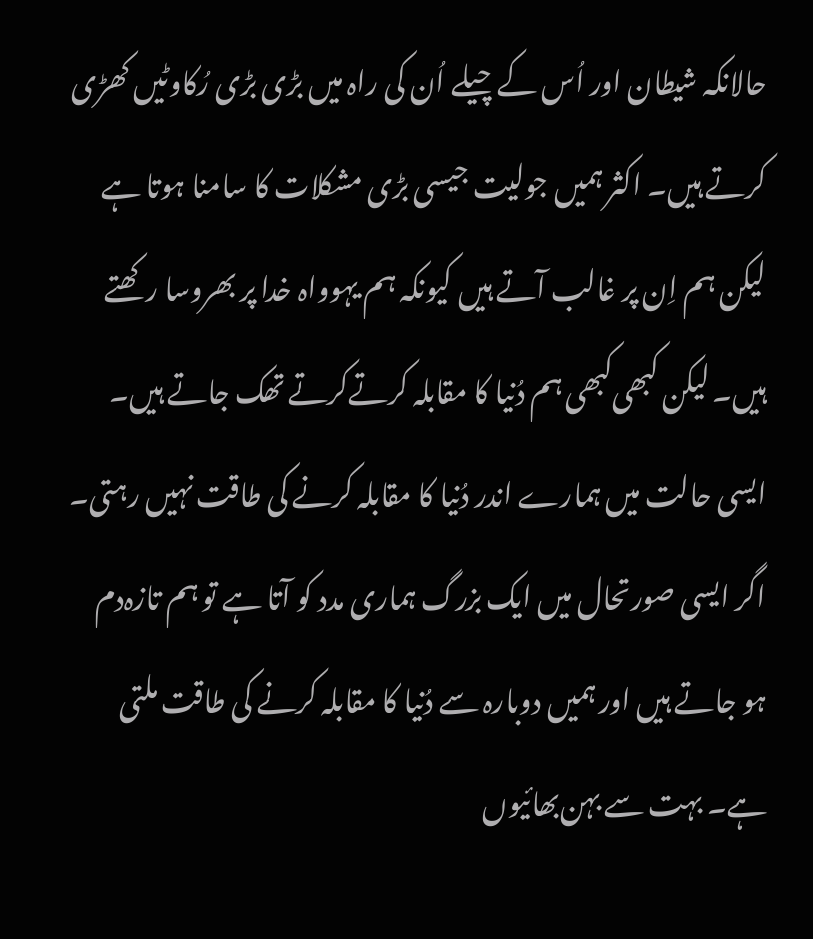حالانکہ شیطان اور اُس کے چیلے اُن کی راہ میں بڑی بڑی رُکاوٹیں کھڑی کرتے ہیں۔ اکثر ہمیں جولیت جیسی بڑی مشکلات کا سامنا ہوتا ہے لیکن ہم اِن پر غالب آتے ہیں کیونکہ ہم یہوواہ خدا پر بھروسا رکھتے ہیں۔ لیکن کبھی‌کبھی ہم دُنیا کا مقابلہ کرتےکرتے تھک جاتے ہیں۔ ایسی حالت میں ہمارے اندر دُنیا کا مقابلہ کرنے کی طاقت نہیں رہتی۔ اگر ایسی صورتحال میں ایک بزرگ ہماری مدد کو آتا ہے تو ہم تازہ‌دم ہو جاتے ہیں اور ہمیں دوبارہ سے دُنیا کا مقابلہ کرنے کی طاقت ملتی ہے۔ بہت سے بہن‌بھائیوں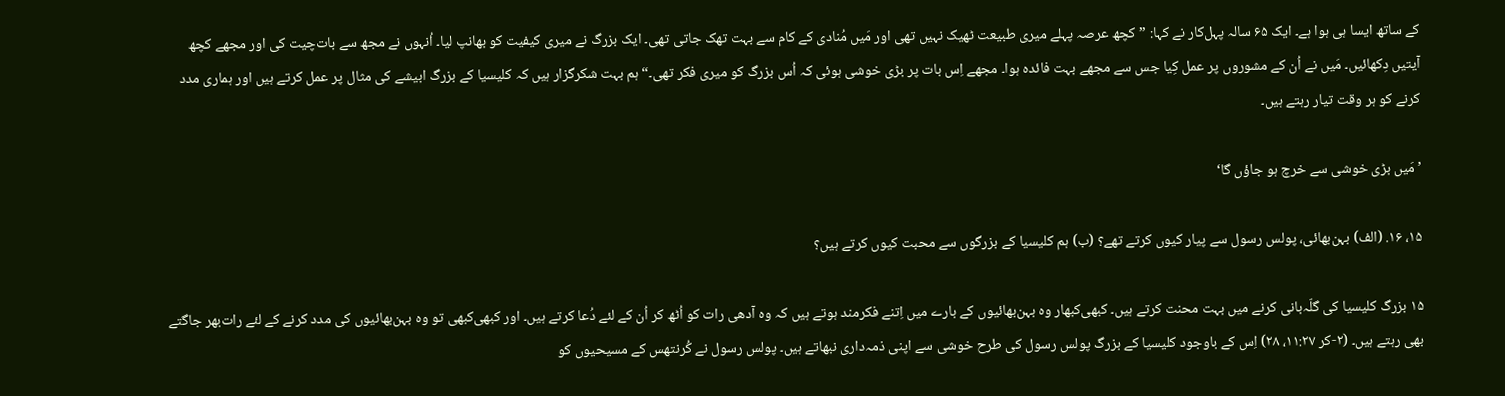کے ساتھ ایسا ہی ہوا ہے۔ ایک ۶۵ سالہ پہل‌کار نے کہا: ”کچھ عرصہ پہلے میری طبیعت ٹھیک نہیں تھی اور مَیں مُنادی کے کام سے بہت تھک جاتی تھی۔ ایک بزرگ نے میری کیفیت کو بھانپ لیا۔ اُنہوں نے مجھ سے بات‌چیت کی اور مجھے کچھ آیتیں دِکھائیں۔ مَیں نے اُن کے مشوروں پر عمل کِیا جس سے مجھے بہت فائدہ ہوا۔ مجھے اِس بات پر بڑی خوشی ہوئی کہ اُس بزرگ کو میری فکر تھی۔“ ہم بہت شکرگزار ہیں کہ کلیسیا کے بزرگ ابیشے کی مثال پر عمل کرتے ہیں اور ہماری مدد کرنے کو ہر وقت تیار رہتے ہیں۔

’مَیں بڑی خوشی سے خرچ ہو جاؤں گا‘

۱۵، ۱۶. (الف) بہن‌بھائی، پولس رسول سے پیار کیوں کرتے تھے؟ (ب) ہم کلیسیا کے بزرگوں سے محبت کیوں کرتے ہیں؟

۱۵ بزرگ کلیسیا کی گلّہ‌بانی کرنے میں بہت محنت کرتے ہیں۔ کبھی‌کبھار وہ بہن‌بھائیوں کے بارے میں اِتنے فکرمند ہوتے ہیں کہ وہ آدھی رات کو اُٹھ کر اُن کے لئے دُعا کرتے ہیں۔ اور کبھی‌کبھی تو وہ بہن‌بھائیوں کی مدد کرنے کے لئے رات‌بھر جاگتے بھی رہتے ہیں۔ (۲-کر ۱۱:۲۷، ۲۸) اِس کے باوجود کلیسیا کے بزرگ پولس رسول کی طرح خوشی سے اپنی ذمہ‌داری نبھاتے ہیں۔ پولس رسول نے کُرنتھس کے مسیحیوں کو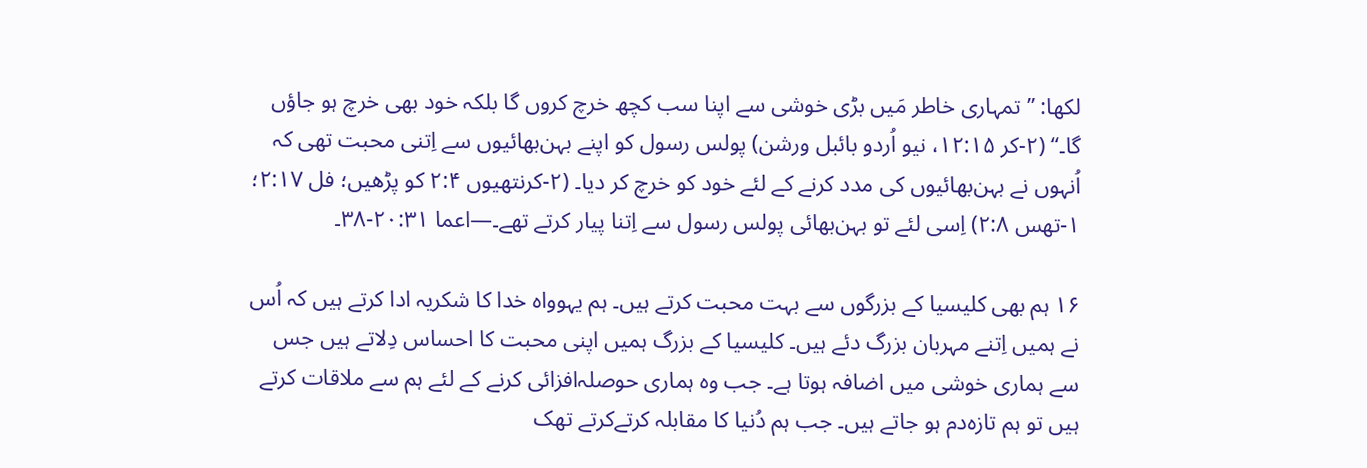لکھا: ”تمہاری خاطر مَیں بڑی خوشی سے اپنا سب کچھ خرچ کروں گا بلکہ خود بھی خرچ ہو جاؤں گا۔“ (۲-کر ۱۲:۱۵، نیو اُردو بائبل ورشن) پولس رسول کو اپنے بہن‌بھائیوں سے اِتنی محبت تھی کہ اُنہوں نے بہن‌بھائیوں کی مدد کرنے کے لئے خود کو خرچ کر دیا۔ (۲-کرنتھیوں ۲:۴ کو پڑھیں؛ فل ۲:۱۷؛ ۱-تھس ۲:۸) اِسی لئے تو بہن‌بھائی پولس رسول سے اِتنا پیار کرتے تھے۔—اعما ۲۰:۳۱-۳۸۔

۱۶ ہم بھی کلیسیا کے بزرگوں سے بہت محبت کرتے ہیں۔ ہم یہوواہ خدا کا شکریہ ادا کرتے ہیں کہ اُس نے ہمیں اِتنے مہربان بزرگ دئے ہیں۔ کلیسیا کے بزرگ ہمیں اپنی محبت کا احساس دِلاتے ہیں جس سے ہماری خوشی میں اضافہ ہوتا ہے۔ جب وہ ہماری حوصلہ‌افزائی کرنے کے لئے ہم سے ملاقات کرتے ہیں تو ہم تازہ‌دم ہو جاتے ہیں۔ جب ہم دُنیا کا مقابلہ کرتےکرتے تھک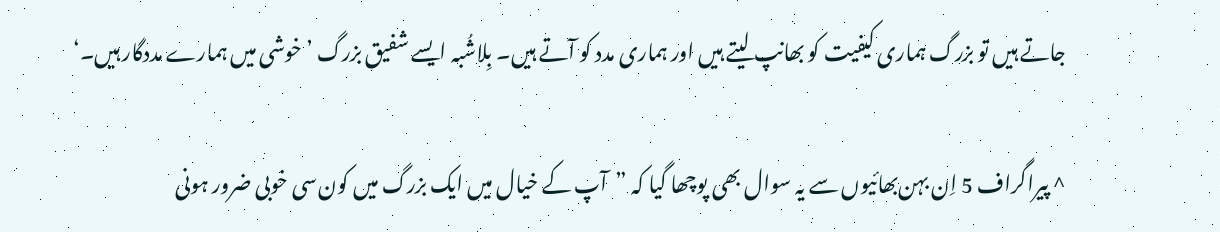جاتے ہیں تو بزرگ ہماری کیفیت کو بھانپ لیتے ہیں اور ہماری مدد کو آتے ہیں۔ بِلاشُبہ ایسے شفیق بزرگ ’خوشی میں ہمارے مددگار ہیں۔‘

^ پیراگراف 5 اِن بہن‌بھائیوں سے یہ سوال بھی پوچھا گیا کہ ”آپ کے خیال میں ایک بزرگ میں کون‌سی خوبی ضرور ہونی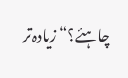چاہئے؟“ زیادہ‌تر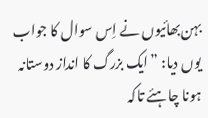بہن‌بھائیوں نے اِس سوال کا جواب یوں دیا: ”ایک بزرگ کا انداز دوستانہ ہونا چاہئے تاکہ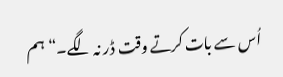اُس سے بات کرتے وقت ڈر نہ لگے۔“ ہم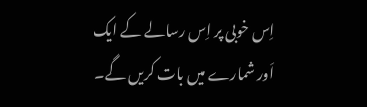اِس خوبی پر اِس رسالے کے ایک اَور شمارے میں بات کریں گے۔